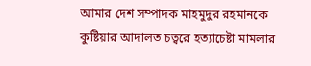আমার দেশ সম্পাদক মাহমুদুর রহমানকে কুষ্টিয়ার আদালত চত্বরে হত্যাচেষ্টা মামলার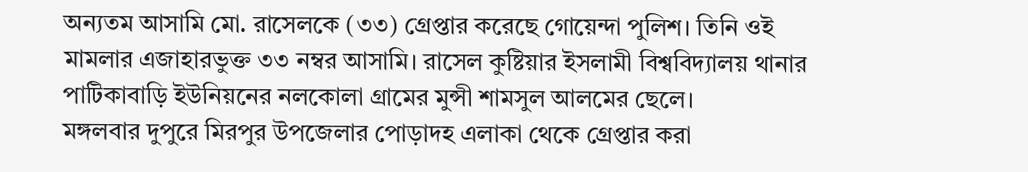অন্যতম আসামি মো. রাসেলকে (৩৩) গ্রেপ্তার করেছে গোয়েন্দা পুলিশ। তিনি ওই মামলার এজাহারভুক্ত ৩৩ নম্বর আসামি। রাসেল কুষ্টিয়ার ইসলামী বিশ্ববিদ্যালয় থানার পাটিকাবাড়ি ইউনিয়নের নলকোলা গ্রামের মুন্সী শামসুল আলমের ছেলে।
মঙ্গলবার দুপুরে মিরপুর উপজেলার পোড়াদহ এলাকা থেকে গ্রেপ্তার করা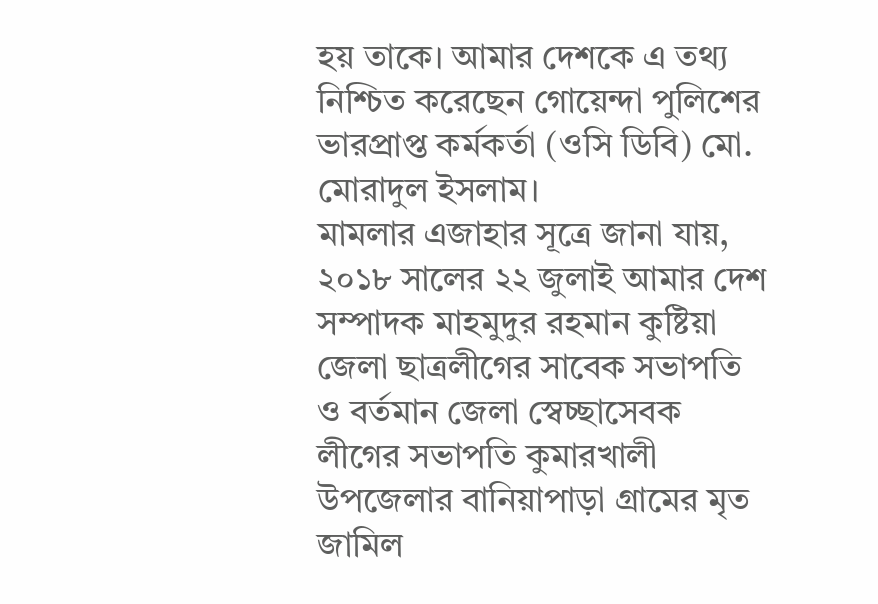হয় তাকে। আমার দেশকে এ তথ্য নিশ্চিত করেছেন গোয়েন্দা পুলিশের ভারপ্রাপ্ত কর্মকর্তা (ওসি ডিবি) মো. মোরাদুল ইসলাম।
মামলার এজাহার সূত্রে জানা যায়, ২০১৮ সালের ২২ জুলাই আমার দেশ সম্পাদক মাহমুদুর রহমান কুষ্টিয়া জেলা ছাত্রলীগের সাবেক সভাপতি ও বর্তমান জেলা স্বেচ্ছাসেবক লীগের সভাপতি কুমারখালী উপজেলার বানিয়াপাড়া গ্রামের মৃত জামিল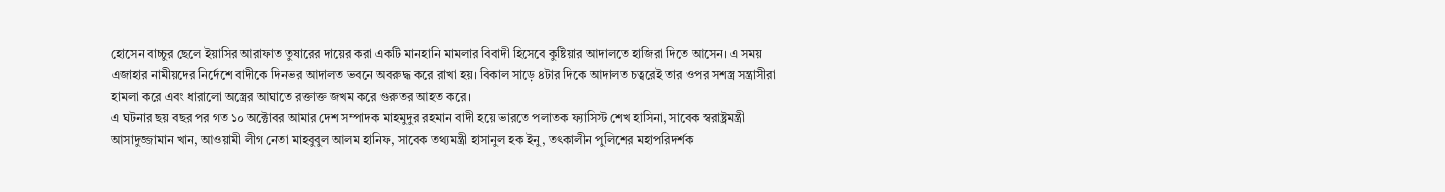হোসেন বাচ্চুর ছেলে ইয়াসির আরাফাত তুষারের দায়ের করা একটি মানহানি মামলার বিবাদী হিসেবে কুষ্টিয়ার আদালতে হাজিরা দিতে আসেন। এ সময় এজাহার নামীয়দের নির্দেশে বাদীকে দিনভর আদালত ভবনে অবরুদ্ধ করে রাখা হয়। বিকাল সাড়ে ৪টার দিকে আদালত চত্বরেই তার ওপর সশস্ত্র সন্ত্রাসীরা হামলা করে এবং ধারালো অস্ত্রের আঘাতে রক্তাক্ত জখম করে গুরুতর আহত করে।
এ ঘটনার ছয় বছর পর গত ১০ অক্টোবর আমার দেশ সম্পাদক মাহমুদুর রহমান বাদী হয়ে ভারতে পলাতক ফ্যাসিস্ট শেখ হাসিনা, সাবেক স্বরাষ্ট্রমন্ত্রী আসাদুজ্জামান খান, আওয়ামী লীগ নেতা মাহবুবুল আলম হানিফ, সাবেক তথ্যমন্ত্রী হাসানুল হক ইনু, তৎকালীন পুলিশের মহাপরিদর্শক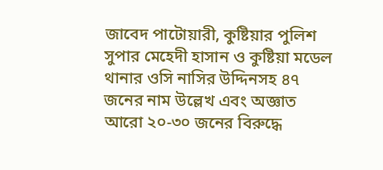জাবেদ পাটোয়ারী, কুষ্টিয়ার পুলিশ সুপার মেহেদী হাসান ও কুষ্টিয়া মডেল থানার ওসি নাসির উদ্দিনসহ ৪৭ জনের নাম উল্লেখ এবং অজ্ঞাত আরো ২০-৩০ জনের বিরুদ্ধে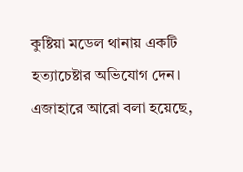কুষ্টিয়া মডেল থানায় একটি হত্যাচেষ্টার অভিযোগ দেন।
এজাহারে আরো বলা হয়েছে,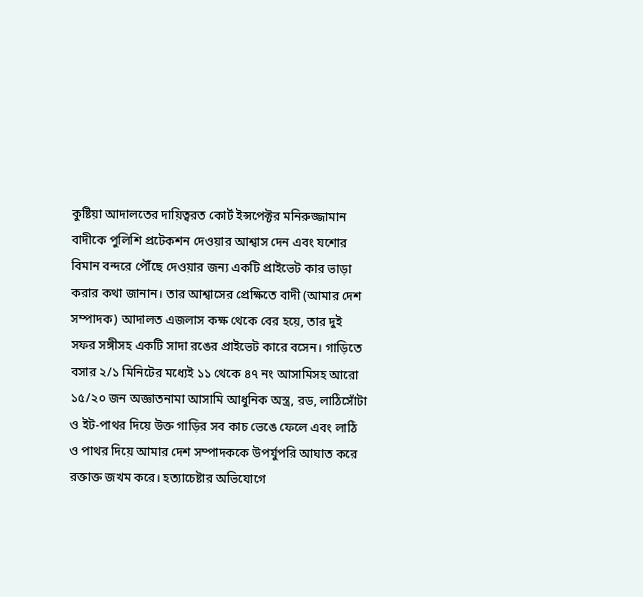কুষ্টিয়া আদালতের দায়িত্বরত কোর্ট ইন্সপেক্টর মনিরুজ্জামান বাদীকে পুলিশি প্রটেকশন দেওয়ার আশ্বাস দেন এবং যশোর বিমান বন্দরে পৌঁছে দেওয়ার জন্য একটি প্রাইভেট কার ভাড়া করার কথা জানান। তার আশ্বাসের প্রেক্ষিতে বাদী (আমার দেশ সম্পাদক) আদালত এজলাস কক্ষ থেকে বের হয়ে, তার দুই সফর সঙ্গীসহ একটি সাদা রঙের প্রাইভেট কারে বসেন। গাড়িতে বসার ২/১ মিনিটের মধ্যেই ১১ থেকে ৪৭ নং আসামিসহ আরো ১৫/২০ জন অজ্ঞাতনামা আসামি আধুনিক অস্ত্র, রড, লাঠিসোঁটা ও ইট-পাথর দিয়ে উক্ত গাড়ির সব কাচ ভেঙে ফেলে এবং লাঠি ও পাথর দিয়ে আমার দেশ সম্পাদককে উপর্যুপরি আঘাত করে রক্তাক্ত জখম করে। হত্যাচেষ্টার অভিযোগে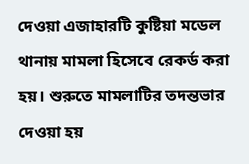দেওয়া এজাহারটি কুষ্টিয়া মডেল থানায় মামলা হিসেবে রেকর্ড করা হয়। শুরুতে মামলাটির তদন্তভার দেওয়া হয়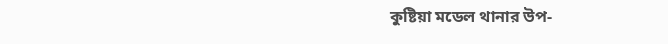কুষ্টিয়া মডেল থানার উপ-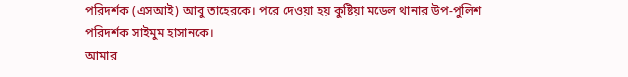পরিদর্শক (এসআই) আবু তাহেরকে। পরে দেওয়া হয় কুষ্টিয়া মডেল থানার উপ-পুলিশ পরিদর্শক সাইমুম হাসানকে।
আমার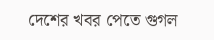দেশের খবর পেতে গুগল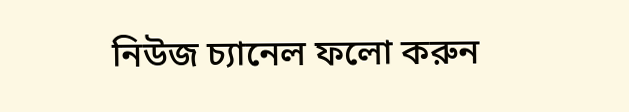নিউজ চ্যানেল ফলো করুন